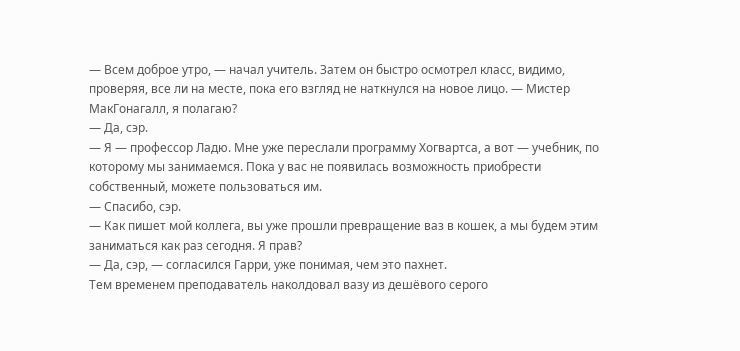— Всем доброе утро, — начал учитель. Затем он быстро осмотрел класс, видимо, проверяя, все ли на месте, пока его взгляд не наткнулся на новое лицо. — Мистер МакГонагалл, я полагаю?
— Да, сэр.
— Я — профессор Ладю. Мне уже переслали программу Хогвартса, а вот — учебник, по которому мы занимаемся. Пока у вас не появилась возможность приобрести собственный, можете пользоваться им.
— Спасибо, сэр.
— Как пишет мой коллега, вы уже прошли превращение ваз в кошек, а мы будем этим заниматься как раз сегодня. Я прав?
— Да, сэр, — согласился Гарри, уже понимая, чем это пахнет.
Тем временем преподаватель наколдовал вазу из дешёвого серого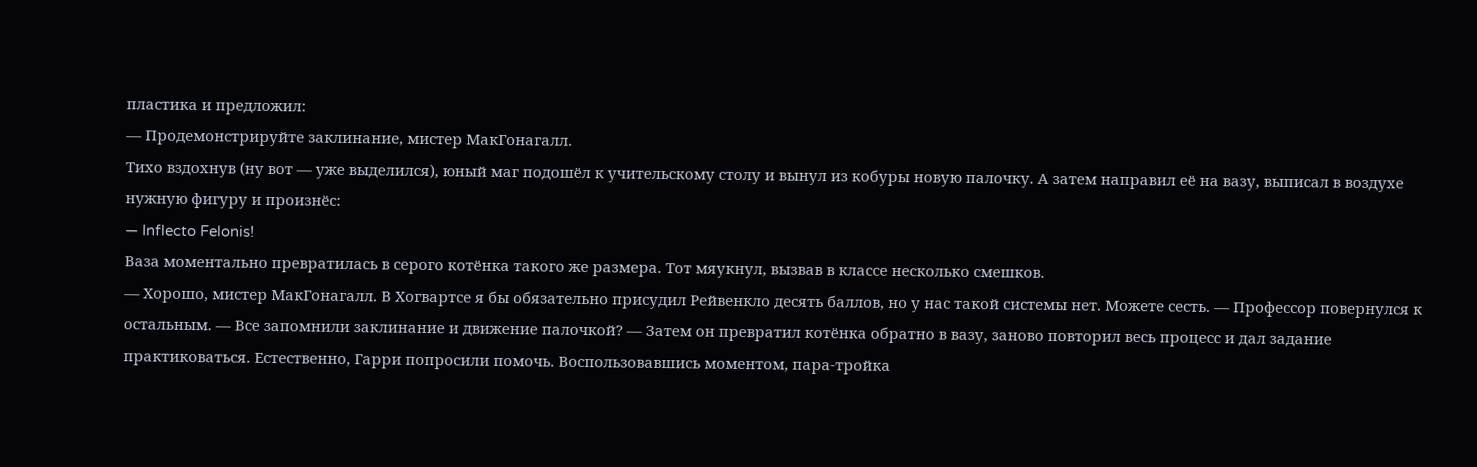пластика и предложил:
— Продемонстрируйте заклинание, мистер МакГонагалл.
Тихо вздохнув (ну вот — уже выделился), юный маг подошёл к учительскому столу и вынул из кобуры новую палочку. А затем направил её на вазу, выписал в воздухе нужную фигуру и произнёс:
— Inflecto Felonis!
Ваза моментально превратилась в серого котёнка такого же размера. Тот мяукнул, вызвав в классе несколько смешков.
— Хорошо, мистер МакГонагалл. В Хогвартсе я бы обязательно присудил Рейвенкло десять баллов, но у нас такой системы нет. Можете сесть. — Профессор повернулся к остальным. — Все запомнили заклинание и движение палочкой? — Затем он превратил котёнка обратно в вазу, заново повторил весь процесс и дал задание практиковаться. Естественно, Гарри попросили помочь. Воспользовавшись моментом, пара-тройка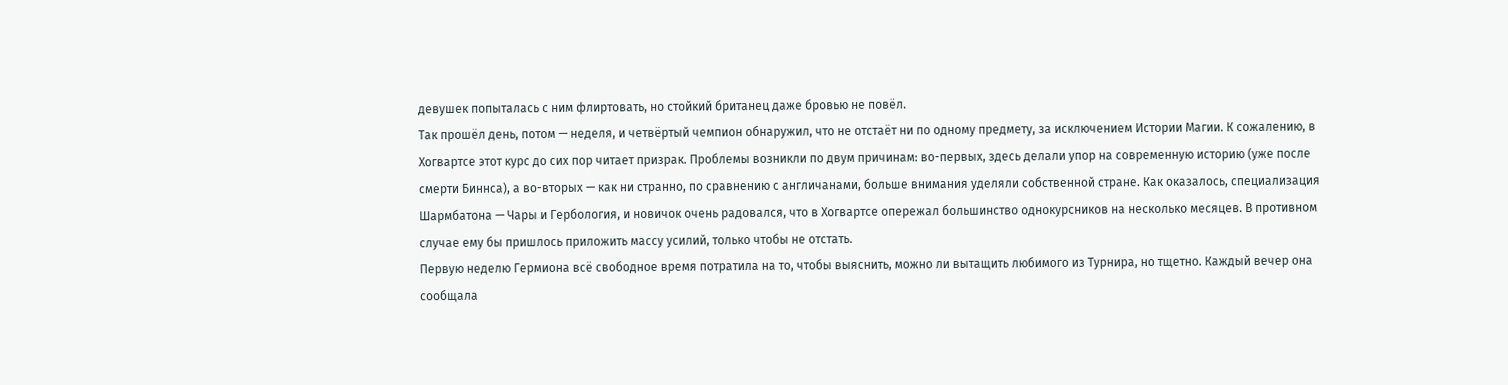девушек попыталась с ним флиртовать, но стойкий британец даже бровью не повёл.
Так прошёл день, потом — неделя, и четвёртый чемпион обнаружил, что не отстаёт ни по одному предмету, за исключением Истории Магии. К сожалению, в Хогвартсе этот курс до сих пор читает призрак. Проблемы возникли по двум причинам: во-первых, здесь делали упор на современную историю (уже после смерти Биннса), а во-вторых — как ни странно, по сравнению с англичанами, больше внимания уделяли собственной стране. Как оказалось, специализация Шармбатона — Чары и Гербология, и новичок очень радовался, что в Хогвартсе опережал большинство однокурсников на несколько месяцев. В противном случае ему бы пришлось приложить массу усилий, только чтобы не отстать.
Первую неделю Гермиона всё свободное время потратила на то, чтобы выяснить, можно ли вытащить любимого из Турнира, но тщетно. Каждый вечер она сообщала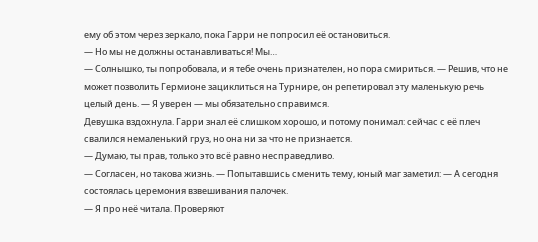ему об этом через зеркало, пока Гарри не попросил её остановиться.
— Но мы не должны останавливаться! Мы…
— Солнышко, ты попробовала, и я тебе очень признателен, но пора смириться. — Решив, что не может позволить Гермионе зациклиться на Турнире, он репетировал эту маленькую речь целый день. — Я уверен — мы обязательно справимся.
Девушка вздохнула. Гарри знал её слишком хорошо, и потому понимал: сейчас с её плеч свалился немаленький груз, но она ни за что не признается.
— Думаю, ты прав, только это всё равно несправедливо.
— Согласен, но такова жизнь. — Попытавшись сменить тему, юный маг заметил: — А сегодня состоялась церемония взвешивания палочек.
— Я про неё читала. Проверяют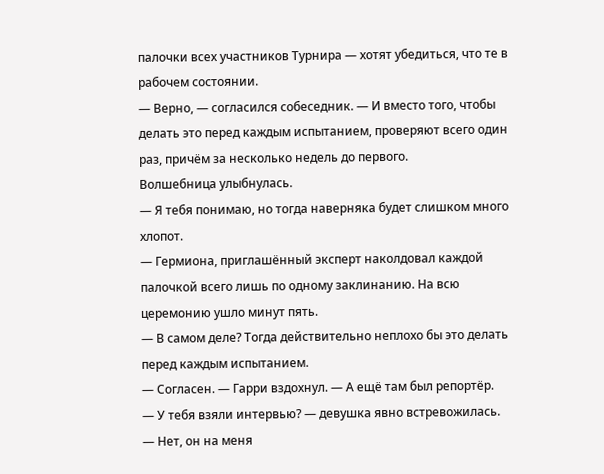палочки всех участников Турнира — хотят убедиться, что те в рабочем состоянии.
— Верно, — согласился собеседник. — И вместо того, чтобы делать это перед каждым испытанием, проверяют всего один раз, причём за несколько недель до первого.
Волшебница улыбнулась.
— Я тебя понимаю, но тогда наверняка будет слишком много хлопот.
— Гермиона, приглашённый эксперт наколдовал каждой палочкой всего лишь по одному заклинанию. На всю церемонию ушло минут пять.
— В самом деле? Тогда действительно неплохо бы это делать перед каждым испытанием.
— Согласен. — Гарри вздохнул. — А ещё там был репортёр.
— У тебя взяли интервью? — девушка явно встревожилась.
— Нет, он на меня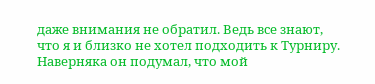даже внимания не обратил. Ведь все знают, что я и близко не хотел подходить к Турниру. Наверняка он подумал, что мой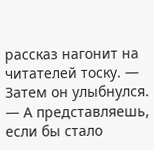рассказ нагонит на читателей тоску. — Затем он улыбнулся. — А представляешь, если бы стало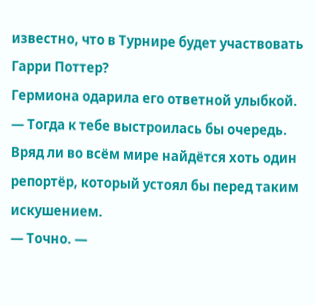известно, что в Турнире будет участвовать Гарри Поттер?
Гермиона одарила его ответной улыбкой.
— Тогда к тебе выстроилась бы очередь. Вряд ли во всём мире найдётся хоть один репортёр, который устоял бы перед таким искушением.
— Точно. —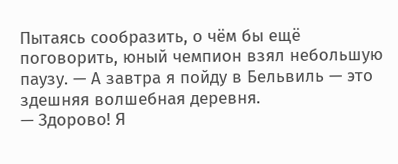Пытаясь сообразить, о чём бы ещё поговорить, юный чемпион взял небольшую паузу. — А завтра я пойду в Бельвиль — это здешняя волшебная деревня.
— Здорово! Я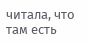читала, что там есть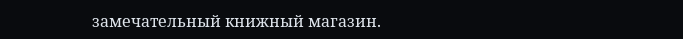замечательный книжный магазин.